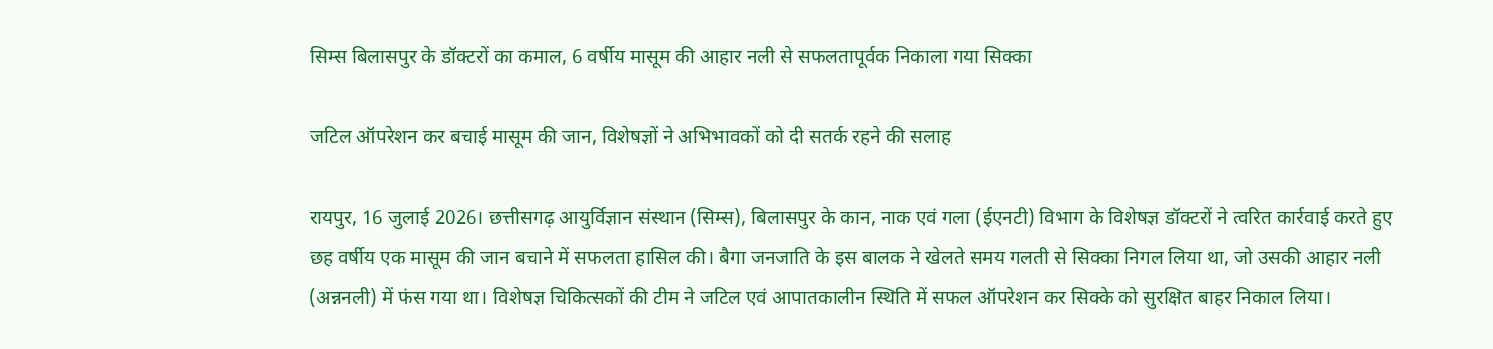सिम्स बिलासपुर के डॉक्टरों का कमाल, 6 वर्षीय मासूम की आहार नली से सफलतापूर्वक निकाला गया सिक्का

जटिल ऑपरेशन कर बचाई मासूम की जान, विशेषज्ञों ने अभिभावकों को दी सतर्क रहने की सलाह

रायपुर, 16 जुलाई 2026। छत्तीसगढ़ आयुर्विज्ञान संस्थान (सिम्स), बिलासपुर के कान, नाक एवं गला (ईएनटी) विभाग के विशेषज्ञ डॉक्टरों ने त्वरित कार्रवाई करते हुए छह वर्षीय एक मासूम की जान बचाने में सफलता हासिल की। बैगा जनजाति के इस बालक ने खेलते समय गलती से सिक्का निगल लिया था, जो उसकी आहार नली (अन्ननली) में फंस गया था। विशेषज्ञ चिकित्सकों की टीम ने जटिल एवं आपातकालीन स्थिति में सफल ऑपरेशन कर सिक्के को सुरक्षित बाहर निकाल लिया।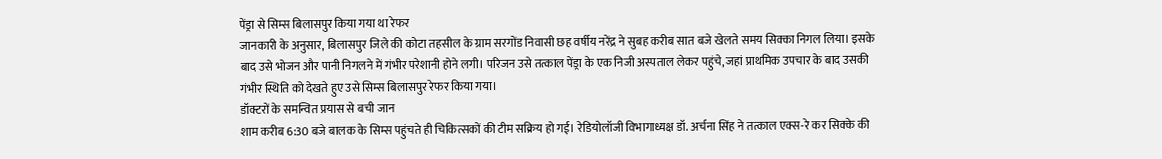पेंड्रा से सिम्स बिलासपुर किया गया था रेफर
जानकारी के अनुसार, बिलासपुर जिले की कोटा तहसील के ग्राम सरगोंड निवासी छह वर्षीय नरेंद्र ने सुबह करीब सात बजे खेलते समय सिक्का निगल लिया। इसके बाद उसे भोजन और पानी निगलने में गंभीर परेशानी होने लगी। परिजन उसे तत्काल पेंड्रा के एक निजी अस्पताल लेकर पहुंचे, जहां प्राथमिक उपचार के बाद उसकी गंभीर स्थिति को देखते हुए उसे सिम्स बिलासपुर रेफर किया गया।
डॉक्टरों के समन्वित प्रयास से बची जान
शाम करीब 6:30 बजे बालक के सिम्स पहुंचते ही चिकित्सकों की टीम सक्रिय हो गई। रेडियोलॉजी विभागाध्यक्ष डॉ. अर्चना सिंह ने तत्काल एक्स-रे कर सिक्के की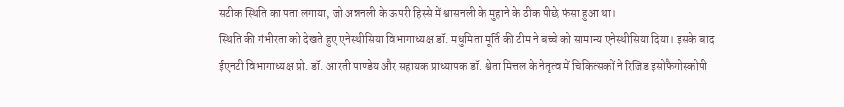सटीक स्थिति का पता लगाया, जो अन्ननली के ऊपरी हिस्से में श्वासनली के मुहाने के ठीक पीछे फंसा हुआ था।
स्थिति की गंभीरता को देखते हुए एनेस्थीसिया विभागाध्यक्ष डॉ. मधुमिता मूर्ति की टीम ने बच्चे को सामान्य एनेस्थीसिया दिया। इसके बाद ईएनटी विभागाध्यक्ष प्रो. डॉ. आरती पाण्डेय और सहायक प्राध्यापक डॉ. श्वेता मित्तल के नेतृत्व में चिकित्सकों ने रिजिड इसोफैगोस्कोपी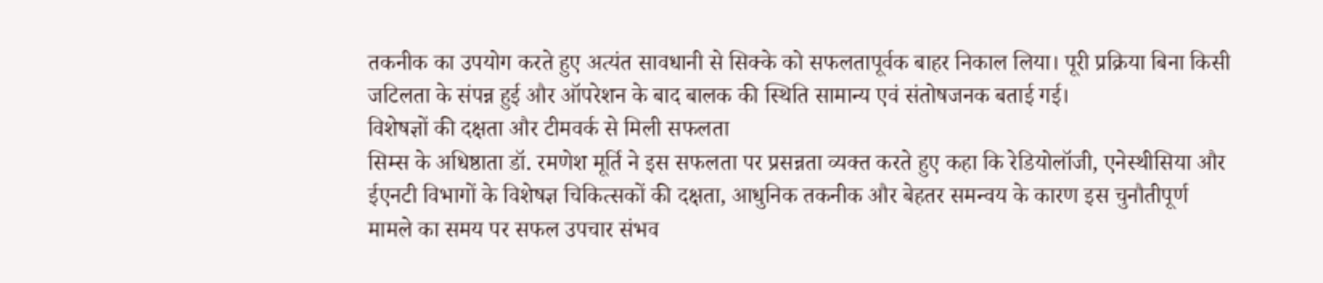तकनीक का उपयोग करते हुए अत्यंत सावधानी से सिक्के को सफलतापूर्वक बाहर निकाल लिया। पूरी प्रक्रिया बिना किसी जटिलता के संपन्न हुई और ऑपरेशन के बाद बालक की स्थिति सामान्य एवं संतोषजनक बताई गई।
विशेषज्ञों की दक्षता और टीमवर्क से मिली सफलता
सिम्स के अधिष्ठाता डॉ. रमणेश मूर्ति ने इस सफलता पर प्रसन्नता व्यक्त करते हुए कहा कि रेडियोलॉजी, एनेस्थीसिया और ईएनटी विभागों के विशेषज्ञ चिकित्सकों की दक्षता, आधुनिक तकनीक और बेहतर समन्वय के कारण इस चुनौतीपूर्ण मामले का समय पर सफल उपचार संभव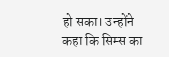हो सका। उन्होंने कहा कि सिम्स का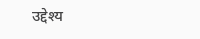उद्देश्य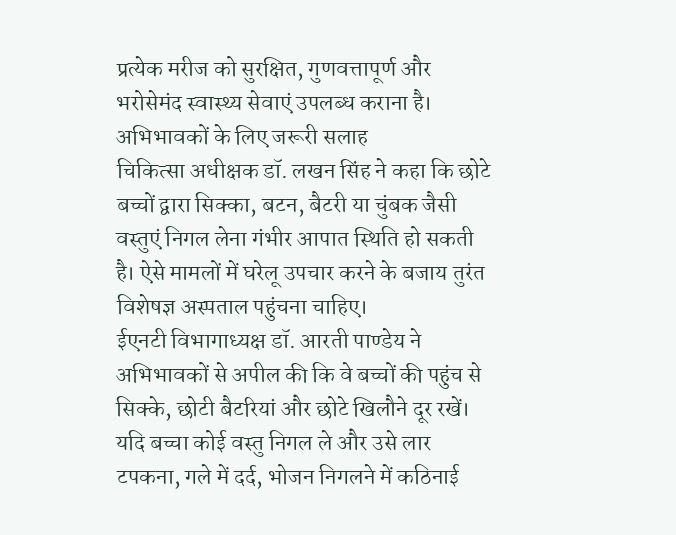प्रत्येक मरीज को सुरक्षित, गुणवत्तापूर्ण और भरोसेमंद स्वास्थ्य सेवाएं उपलब्ध कराना है।
अभिभावकों के लिए जरूरी सलाह
चिकित्सा अधीक्षक डॉ. लखन सिंह ने कहा कि छोटे बच्चों द्वारा सिक्का, बटन, बैटरी या चुंबक जैसी वस्तुएं निगल लेना गंभीर आपात स्थिति हो सकती है। ऐसे मामलों में घरेलू उपचार करने के बजाय तुरंत विशेषज्ञ अस्पताल पहुंचना चाहिए।
ईएनटी विभागाध्यक्ष डॉ. आरती पाण्डेय ने अभिभावकों से अपील की कि वे बच्चों की पहुंच से सिक्के, छोटी बैटरियां और छोटे खिलौने दूर रखें। यदि बच्चा कोई वस्तु निगल ले और उसे लार टपकना, गले में दर्द, भोजन निगलने में कठिनाई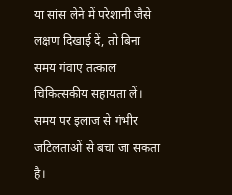या सांस लेने में परेशानी जैसे लक्षण दिखाई दें, तो बिना समय गंवाए तत्काल चिकित्सकीय सहायता लें। समय पर इलाज से गंभीर जटिलताओं से बचा जा सकता है।